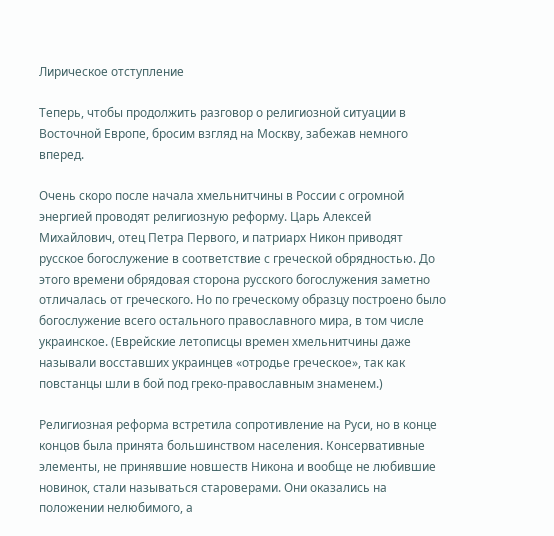Лирическое отступление

Теперь, чтобы продолжить разговор о религиозной ситуации в Восточной Европе, бросим взгляд на Москву, забежав немного вперед.

Очень скоро после начала хмельнитчины в России с огромной энергией проводят религиозную реформу. Царь Алексей Михайлович, отец Петра Первого, и патриарх Никон приводят русское богослужение в соответствие с греческой обрядностью. До этого времени обрядовая сторона русского богослужения заметно отличалась от греческого. Но по греческому образцу построено было богослужение всего остального православного мира, в том числе украинское. (Еврейские летописцы времен хмельнитчины даже называли восставших украинцев «отродье греческое», так как повстанцы шли в бой под греко-православным знаменем.)

Религиозная реформа встретила сопротивление на Руси, но в конце концов была принята большинством населения. Консервативные элементы, не принявшие новшеств Никона и вообще не любившие новинок, стали называться староверами. Они оказались на положении нелюбимого, а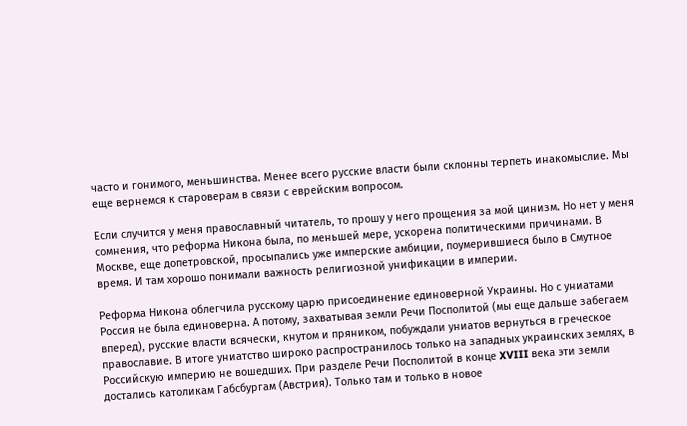часто и гонимого, меньшинства. Менее всего русские власти были склонны терпеть инакомыслие. Мы еще вернемся к староверам в связи с еврейским вопросом.

Если случится у меня православный читатель, то прошу у него прощения за мой цинизм. Но нет у меня сомнения, что реформа Никона была, по меньшей мере, ускорена политическими причинами. В Москве, еще допетровской, просыпались уже имперские амбиции, поумерившиеся было в Смутное время. И там хорошо понимали важность религиозной унификации в империи.

Реформа Никона облегчила русскому царю присоединение единоверной Украины. Но с униатами Россия не была единоверна. А потому, захватывая земли Речи Посполитой (мы еще дальше забегаем вперед), русские власти всячески, кнутом и пряником, побуждали униатов вернуться в греческое православие. В итоге униатство широко распространилось только на западных украинских землях, в Российскую империю не вошедших. При разделе Речи Посполитой в конце XVIII века эти земли достались католикам Габсбургам (Австрия). Только там и только в новое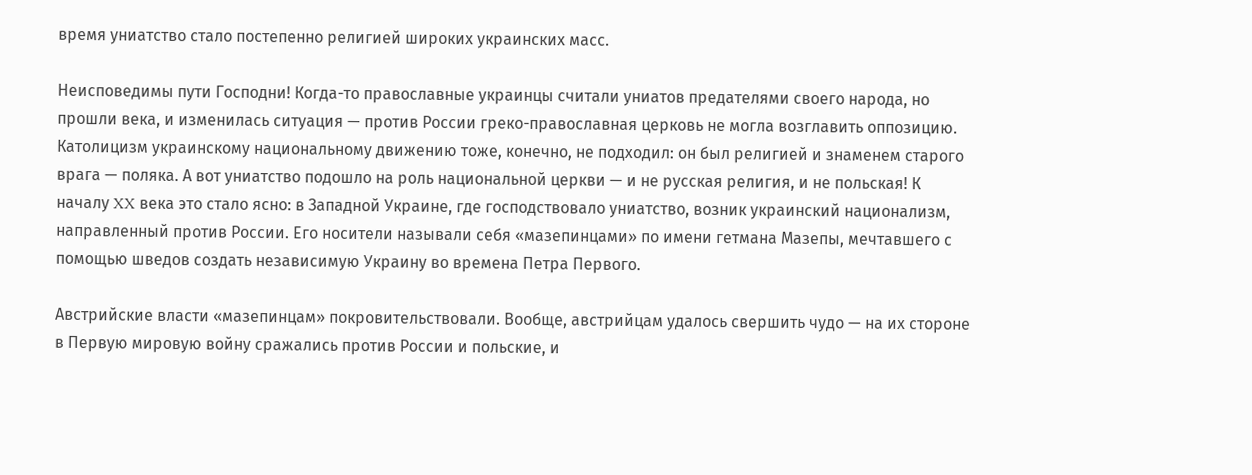время униатство стало постепенно религией широких украинских масс.

Неисповедимы пути Господни! Когда-то православные украинцы считали униатов предателями своего народа, но прошли века, и изменилась ситуация — против России греко-православная церковь не могла возглавить оппозицию. Католицизм украинскому национальному движению тоже, конечно, не подходил: он был религией и знаменем старого врага — поляка. А вот униатство подошло на роль национальной церкви — и не русская религия, и не польская! К началу XX века это стало ясно: в Западной Украине, где господствовало униатство, возник украинский национализм, направленный против России. Его носители называли себя «мазепинцами» по имени гетмана Мазепы, мечтавшего с помощью шведов создать независимую Украину во времена Петра Первого.

Австрийские власти «мазепинцам» покровительствовали. Вообще, австрийцам удалось свершить чудо — на их стороне в Первую мировую войну сражались против России и польские, и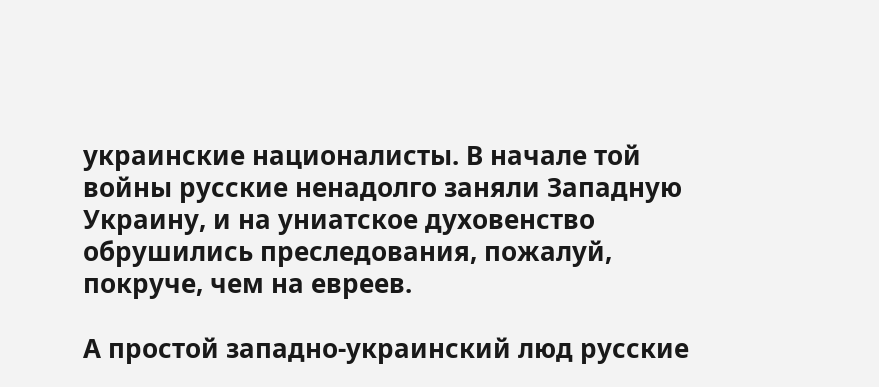украинские националисты. В начале той войны русские ненадолго заняли Западную Украину, и на униатское духовенство обрушились преследования, пожалуй, покруче, чем на евреев.

А простой западно-украинский люд русские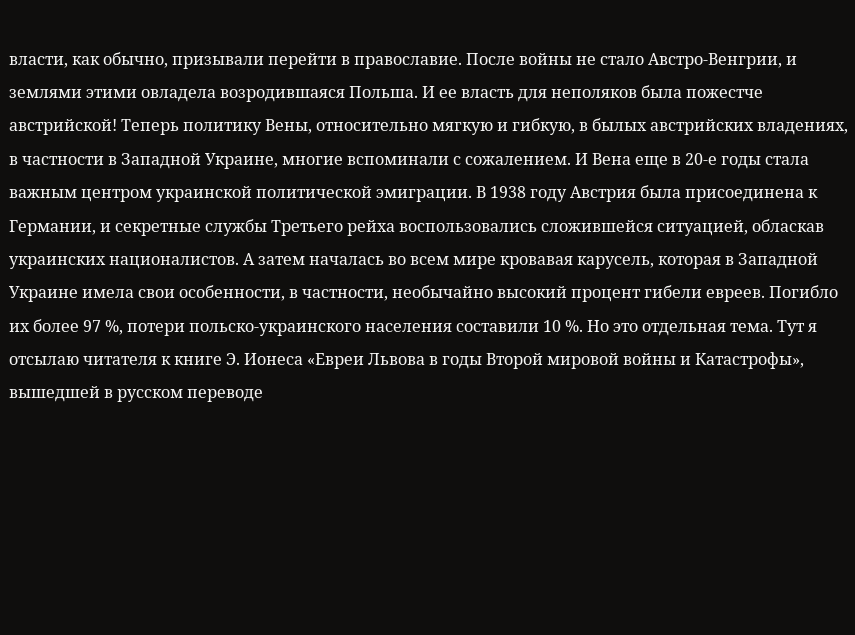власти, как обычно, призывали перейти в православие. После войны не стало Австро-Венгрии, и землями этими овладела возродившаяся Польша. И ее власть для неполяков была пожестче австрийской! Теперь политику Вены, относительно мягкую и гибкую, в былых австрийских владениях, в частности в Западной Украине, многие вспоминали с сожалением. И Вена еще в 20-е годы стала важным центром украинской политической эмиграции. В 1938 году Австрия была присоединена к Германии, и секретные службы Третьего рейха воспользовались сложившейся ситуацией, обласкав украинских националистов. А затем началась во всем мире кровавая карусель, которая в Западной Украине имела свои особенности, в частности, необычайно высокий процент гибели евреев. Погибло их более 97 %, потери польско-украинского населения составили 10 %. Но это отдельная тема. Тут я отсылаю читателя к книге Э. Ионеса «Евреи Львова в годы Второй мировой войны и Катастрофы», вышедшей в русском переводе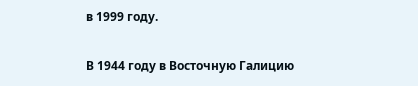в 1999 году.

В 1944 году в Восточную Галицию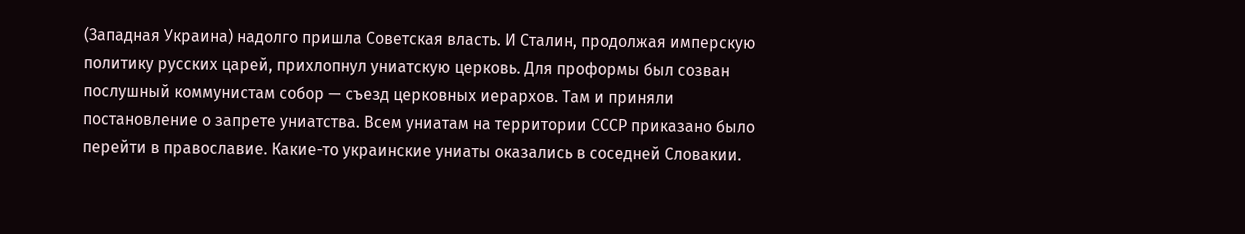(Западная Украина) надолго пришла Советская власть. И Сталин, продолжая имперскую политику русских царей, прихлопнул униатскую церковь. Для проформы был созван послушный коммунистам собор — съезд церковных иерархов. Там и приняли постановление о запрете униатства. Всем униатам на территории СССР приказано было перейти в православие. Какие-то украинские униаты оказались в соседней Словакии.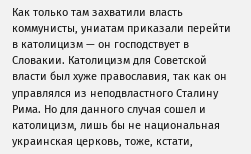Как только там захватили власть коммунисты, униатам приказали перейти в католицизм — он господствует в Словакии. Католицизм для Советской власти был хуже православия, так как он управлялся из неподвластного Сталину Рима. Но для данного случая сошел и католицизм, лишь бы не национальная украинская церковь, тоже, кстати,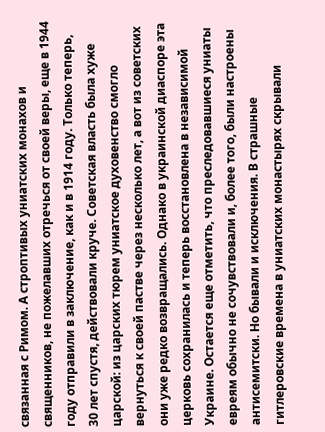связанная с Римом. А строптивых униатских монахов и священников, не пожелавших отречься от своей веры, еще в 1944 году отправили в заключение, как и в 1914 году. Только теперь, 30 лет спустя, действовали круче. Советская власть была хуже царской: из царских тюрем униатское духовенство смогло вернуться к своей пастве через несколько лет, а вот из советских они уже редко возвращались. Однако в украинской диаспоре эта церковь сохранилась и теперь восстановлена в независимой Украине. Остается еще отметить, что преследовавшиеся униаты евреям обычно не сочувствовали и, более того, были настроены антисемитски. Но бывали и исключения. В страшные гитлеровские времена в униатских монастырях скрывали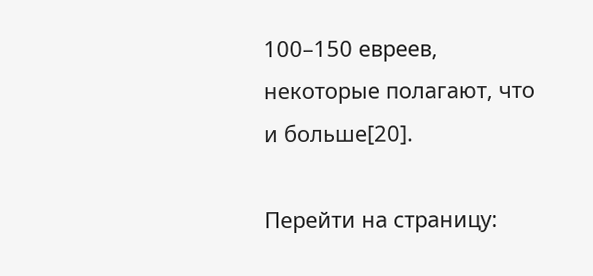100–150 евреев, некоторые полагают, что и больше[20].

Перейти на страницу: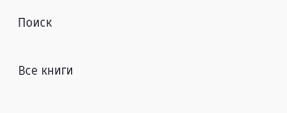Поиск

Все книги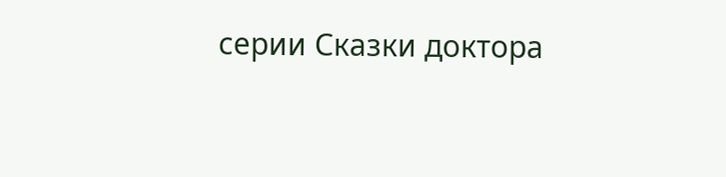серии Сказки доктора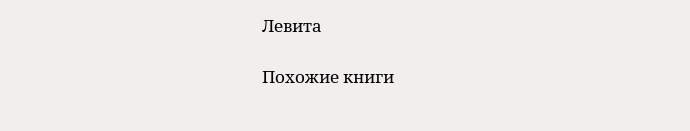Левита

Похожие книги